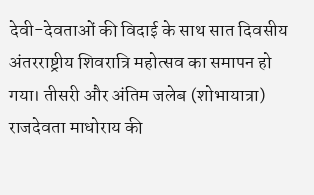देवी-देवताओं की विदाई के साथ सात दिवसीय अंतरराष्ट्रीय शिवरात्रि महोत्सव का समापन हो गया। तीसरी और अंतिम जलेब (शोभायात्रा) राजदेवता माधोराय की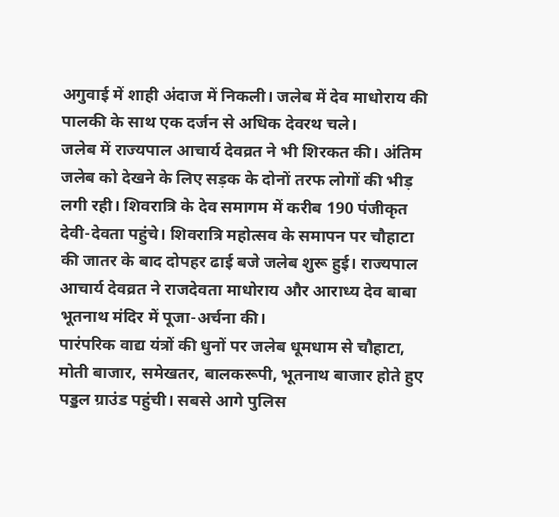अगुवाई में शाही अंदाज में निकली। जलेब में देव माधोराय की पालकी के साथ एक दर्जन से अधिक देवरथ चले।
जलेब में राज्यपाल आचार्य देवव्रत ने भी शिरकत की। अंतिम जलेब को देखने के लिए सड़क के दोनों तरफ लोगों की भीड़ लगी रही। शिवरात्रि के देव समागम में करीब 190 पंजीकृत देवी-देवता पहुंचे। शिवरात्रि महोत्सव के समापन पर चौहाटा की जातर के बाद दोपहर ढाई बजे जलेब शुरू हुई। राज्यपाल आचार्य देवव्रत ने राजदेवता माधोराय और आराध्य देव बाबा भूतनाथ मंदिर में पूजा-अर्चना की।
पारंपरिक वाद्य यंत्रों की धुनों पर जलेब धूमधाम से चौहाटा, मोती बाजार, समेखतर, बालकरूपी, भूतनाथ बाजार होते हुए पड्डल ग्राउंड पहुंची। सबसे आगे पुलिस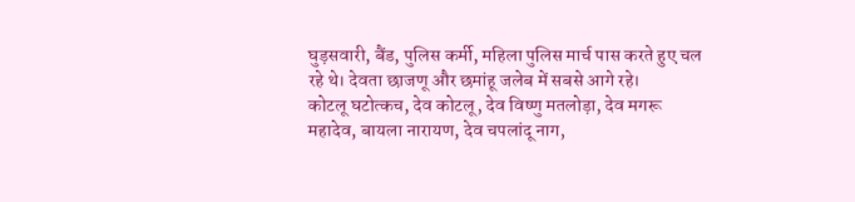घुड़सवारी, बैंड, पुलिस कर्मी, महिला पुलिस मार्च पास करते हुए चल रहे थे। देवता छाजणू और छमांहू जलेब में सबसे आगे रहे।
कोटलू घटोत्कच, देव कोटलू, देव विष्णु मतलोड़ा, देव मगरू महादेव, बायला नारायण, देव चपलांदू नाग,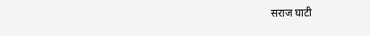सराज घाटी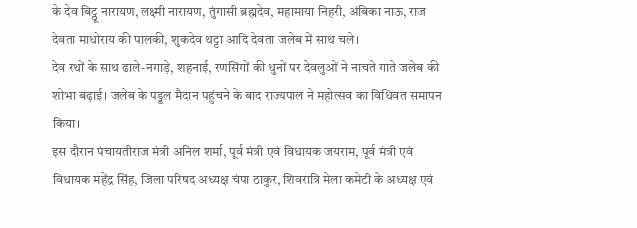के देव बिट्ठू नारायण, लक्ष्मी नारायण, तुंगासी ब्रह्मदेव, महामाया निहरी, अंबिका नाऊ, राज देवता माधोराय की पालकी, शुकदेव थट्टा आदि देवता जलेब में साथ चले।
देव रथों के साथ ढाले-नगाड़े, शहनाई, रणसिंगों की धुनों पर देवलुओं ने नाचते गाते जलेब की शोभा बढ़ाई। जलेब के पड्डल मैदान पहुंचने के बाद राज्यपाल ने महोत्सव का विधिवत समापन किया।
इस दौरान पंचायतीराज मंत्री अनिल शर्मा, पूर्व मंत्री एवं विधायक जयराम, पूर्व मंत्री एवं विधायक महेंद्र सिंह, जिला परिषद अध्यक्ष चंपा ठाकुर, शिवरात्रि मेला कमेटी के अध्यक्ष एवं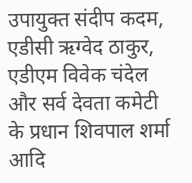उपायुक्त संदीप कदम, एडीसी ऋग्वेद ठाकुर, एडीएम विवेक चंदेल और सर्व देवता कमेटी के प्रधान शिवपाल शर्मा आदि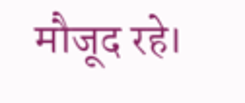मौजूद रहे।